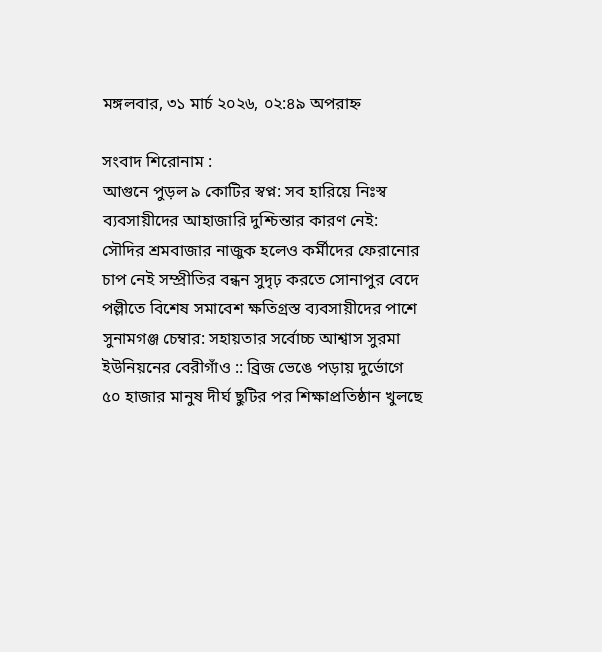মঙ্গলবার, ৩১ মার্চ ২০২৬, ০২:৪৯ অপরাহ্ন

সংবাদ শিরোনাম :
আগুনে পুড়ল ৯ কোটির স্বপ্ন: সব হারিয়ে নিঃস্ব ব্যবসায়ীদের আহাজারি দুশ্চিন্তার কারণ নেই: সৌদির শ্রমবাজার নাজুক হলেও কর্মীদের ফেরানোর চাপ নেই সম্প্রীতির বন্ধন সুদৃঢ় করতে সোনাপুর বেদে পল্লীতে বিশেষ সমাবেশ ক্ষতিগ্রস্ত ব্যবসায়ীদের পাশে সুনামগঞ্জ চেম্বার: সহায়তার সর্বোচ্চ আশ্বাস সুরমা ইউনিয়নের বেরীগাঁও :: ব্রিজ ভেঙে পড়ায় দুর্ভোগে ৫০ হাজার মানুষ দীর্ঘ ছুটির পর শিক্ষাপ্রতিষ্ঠান খুলছে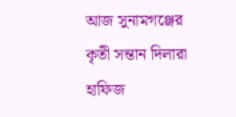আজ সুনামগঞ্জের কৃতী সন্তান দিলারা হাফিজ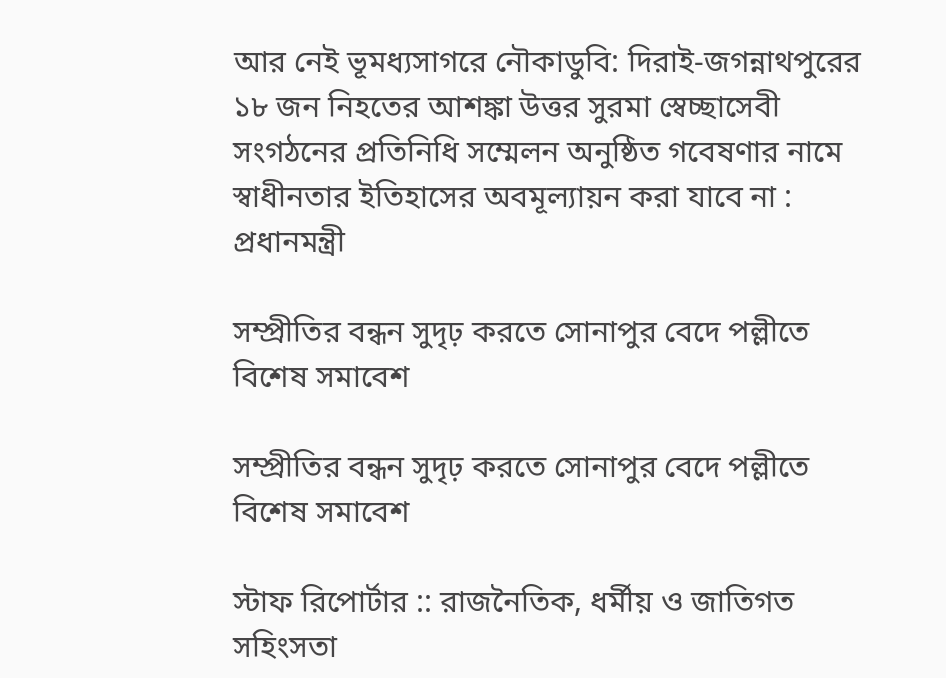আর নেই ভূমধ্যসাগরে নৌকাডুবি: দিরাই-জগন্নাথপুরের ১৮ জন নিহতের আশঙ্কা উত্তর সুরমা স্বেচ্ছাসেবী সংগঠনের প্রতিনিধি সম্মেলন অনুষ্ঠিত গবেষণার নামে স্বাধীনতার ইতিহাসের অবমূল্যায়ন করা যাবে না : প্রধানমন্ত্রী

সম্প্রীতির বন্ধন সুদৃঢ় করতে সোনাপুর বেদে পল্লীতে বিশেষ সমাবেশ

সম্প্রীতির বন্ধন সুদৃঢ় করতে সোনাপুর বেদে পল্লীতে বিশেষ সমাবেশ

স্টাফ রিপোর্টার :: রাজনৈতিক, ধর্মীয় ও জাতিগত সহিংসতা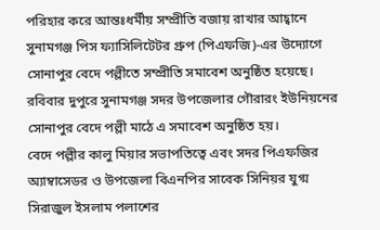পরিহার করে আন্তঃধর্মীয় সম্প্রীতি বজায় রাখার আহ্বানে সুনামগঞ্জ পিস ফ্যাসিলিটেটর গ্রুপ (পিএফজি)-এর উদ্যোগে সোনাপুর বেদে পল্লীতে সম্প্রীতি সমাবেশ অনুষ্ঠিত হয়েছে।
রবিবার দুপুরে সুনামগঞ্জ সদর উপজেলার গৌরারং ইউনিয়নের সোনাপুর বেদে পল্লী মাঠে এ সমাবেশ অনুষ্ঠিত হয়।
বেদে পল্লীর কালু মিয়ার সভাপতিত্বে এবং সদর পিএফজির অ্যাম্বাসেডর ও উপজেলা বিএনপির সাবেক সিনিয়র যুগ্ম সিরাজুল ইসলাম পলাশের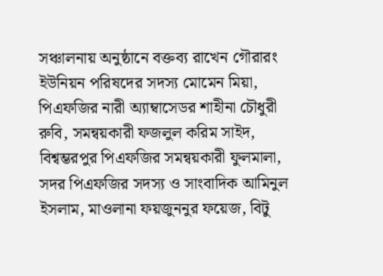সঞ্চালনায় অনুষ্ঠানে বক্তব্য রাখেন গৌরারং ইউনিয়ন পরিষদের সদস্য মোমেন মিয়া, পিএফজির নারী অ্যাম্বাসেডর শাহীনা চৌধুরী রুবি, সমন্বয়কারী ফজলুল করিম সাইদ, বিশ্বম্ভরপুর পিএফজির সমন্বয়কারী ফুলমালা, সদর পিএফজির সদস্য ও সাংবাদিক আমিনুল ইসলাম, মাওলানা ফয়জুননুর ফয়েজ, বিটু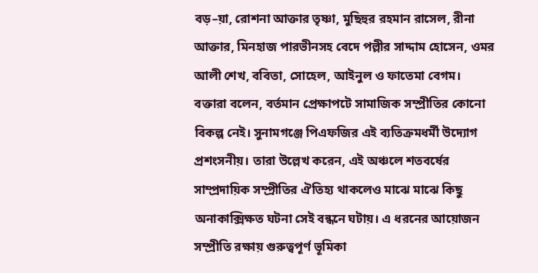বড়–য়া, রোশনা আক্তার তৃষ্ণা, মুছিহুর রহমান রাসেল, রীনা আক্তার, মিনহাজ পারভীনসহ বেদে পল্লীর সাদ্দাম হোসেন, ওমর আলী শেখ, ববিতা, সোহেল, আইনুল ও ফাতেমা বেগম।
বক্তারা বলেন, বর্তমান প্রেক্ষাপটে সামাজিক সম্প্রীতির কোনো বিকল্প নেই। সুনামগঞ্জে পিএফজির এই ব্যতিক্রমধর্মী উদ্যোগ প্রশংসনীয়। তারা উল্লেখ করেন, এই অঞ্চলে শতবর্ষের সাম্প্রদায়িক সম্প্রীতির ঐতিহ্য থাকলেও মাঝে মাঝে কিছু অনাকাক্সিক্ষত ঘটনা সেই বন্ধনে ঘটায়। এ ধরনের আয়োজন সম্প্রীতি রক্ষায় গুরুত্বপূর্ণ ভূমিকা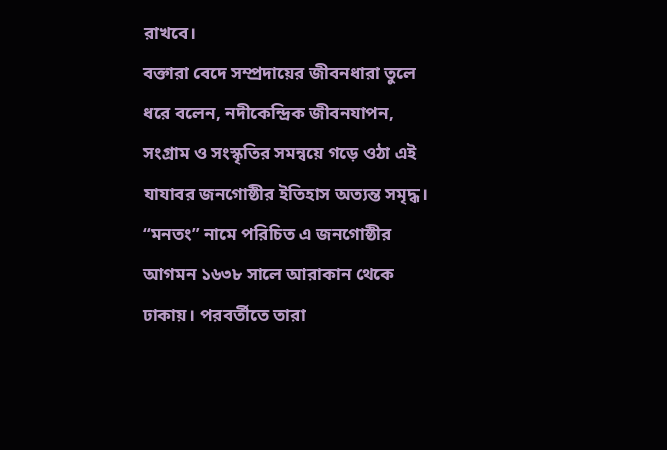রাখবে।
বক্তারা বেদে সম্প্রদায়ের জীবনধারা তুলে ধরে বলেন, নদীকেন্দ্রিক জীবনযাপন, সংগ্রাম ও সংস্কৃতির সমন্বয়ে গড়ে ওঠা এই যাযাবর জনগোষ্ঠীর ইতিহাস অত্যন্ত সমৃদ্ধ। “মনতং” নামে পরিচিত এ জনগোষ্ঠীর আগমন ১৬৩৮ সালে আরাকান থেকে ঢাকায়। পরবর্তীতে তারা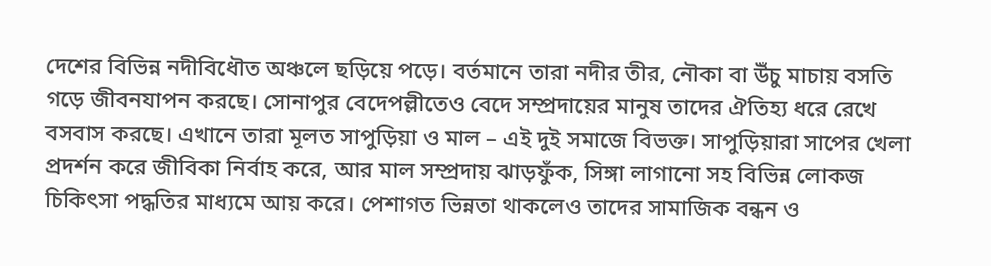দেশের বিভিন্ন নদীবিধৌত অঞ্চলে ছড়িয়ে পড়ে। বর্তমানে তারা নদীর তীর, নৌকা বা উঁচু মাচায় বসতি গড়ে জীবনযাপন করছে। সোনাপুর বেদেপল্লীতেও বেদে সম্প্রদায়ের মানুষ তাদের ঐতিহ্য ধরে রেখে বসবাস করছে। এখানে তারা মূলত সাপুড়িয়া ও মাল – এই দুই সমাজে বিভক্ত। সাপুড়িয়ারা সাপের খেলা প্রদর্শন করে জীবিকা নির্বাহ করে, আর মাল সম্প্রদায় ঝাড়ফুঁক, সিঙ্গা লাগানো সহ বিভিন্ন লোকজ চিকিৎসা পদ্ধতির মাধ্যমে আয় করে। পেশাগত ভিন্নতা থাকলেও তাদের সামাজিক বন্ধন ও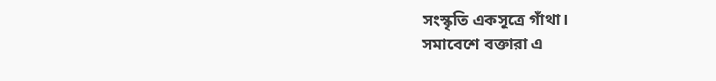সংস্কৃতি একসূত্রে গাঁথা।
সমাবেশে বক্তারা এ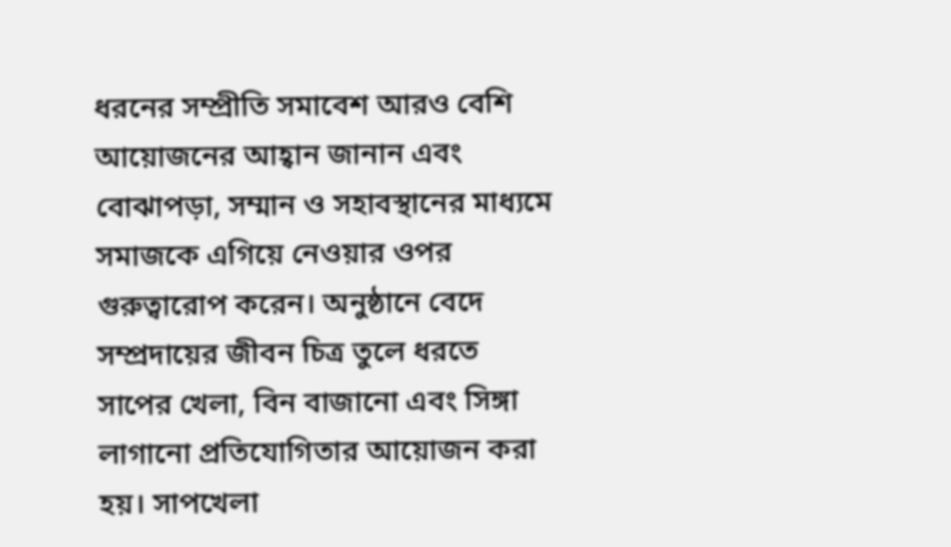ধরনের সম্প্রীতি সমাবেশ আরও বেশি আয়োজনের আহ্বান জানান এবং বোঝাপড়া, সম্মান ও সহাবস্থানের মাধ্যমে সমাজকে এগিয়ে নেওয়ার ওপর গুরুত্বারোপ করেন। অনুষ্ঠানে বেদে সম্প্রদায়ের জীবন চিত্র তুলে ধরতে সাপের খেলা, বিন বাজানো এবং সিঙ্গা লাগানো প্রতিযোগিতার আয়োজন করা হয়। সাপখেলা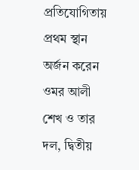প্রতিযোগিতায় প্রথম স্থান অর্জন করেন ওমর আলী শেখ ও তার দল, দ্বিতীয়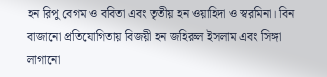হন রিপু বেগম ও ববিতা এবং তৃতীয় হন ওয়াহিদা ও স্বরমিনা। বিন বাজানো প্রতিযোগিতায় বিজয়ী হন জহিরুল ইসলাম এবং সিঙ্গা লাগানো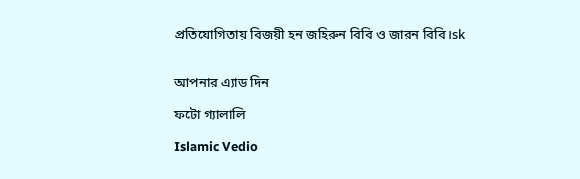প্রতিযোগিতায় বিজয়ী হন জহিরুন বিবি ও জারন বিবি।sk


আপনার এ্যাড দিন

ফটো গ্যালালি

Islamic Vedio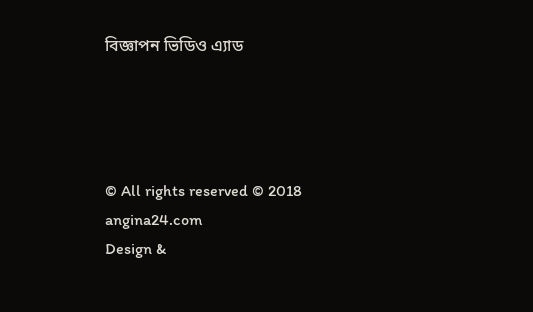বিজ্ঞাপন ভিডিও এ্যাড




© All rights reserved © 2018 angina24.com
Design &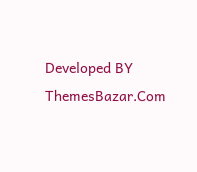Developed BY ThemesBazar.Com